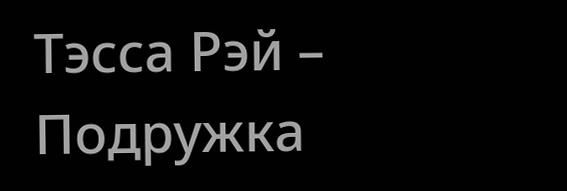Тэсса Рэй – Подружка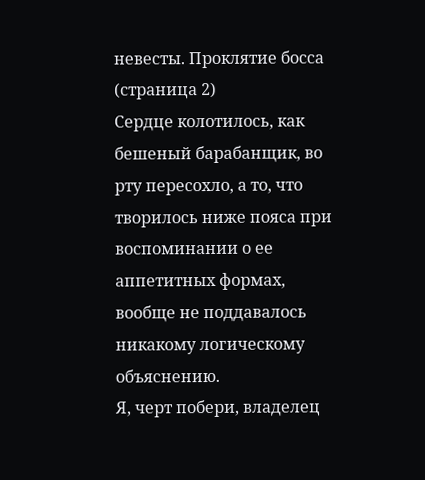невесты. Проклятие босса (страница 2)
Сердце колотилось, как бешеный барабанщик, во рту пересохло, а то, что творилось ниже пояса при воспоминании о ее аппетитных формах, вообще не поддавалось никакому логическому объяснению.
Я, черт побери, владелец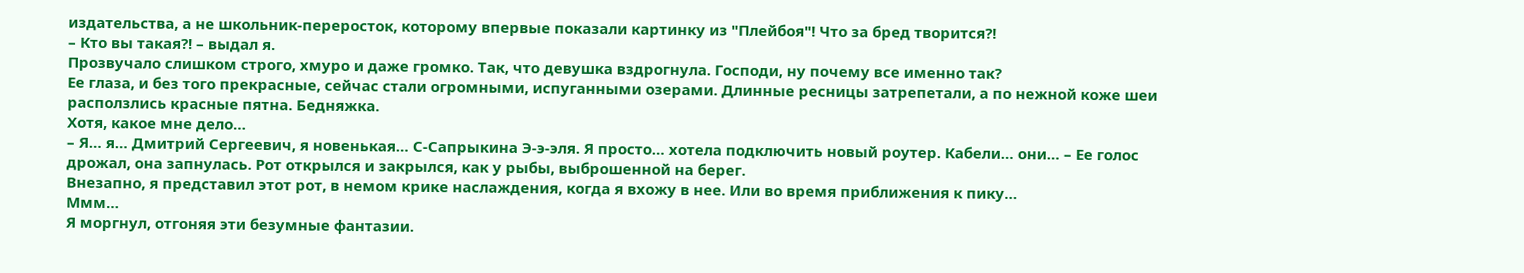издательства, а не школьник-переросток, которому впервые показали картинку из "Плейбоя"! Что за бред творится?!
– Кто вы такая?! – выдал я.
Прозвучало слишком строго, хмуро и даже громко. Так, что девушка вздрогнула. Господи, ну почему все именно так?
Ее глаза, и без того прекрасные, сейчас стали огромными, испуганными озерами. Длинные ресницы затрепетали, а по нежной коже шеи расползлись красные пятна. Бедняжка.
Хотя, какое мне дело…
– Я… я… Дмитрий Сергеевич, я новенькая… С-Сапрыкина Э-э-эля. Я просто… хотела подключить новый роутер. Кабели… они… – Ее голос дрожал, она запнулась. Рот открылся и закрылся, как у рыбы, выброшенной на берег.
Внезапно, я представил этот рот, в немом крике наслаждения, когда я вхожу в нее. Или во время приближения к пику…
Ммм…
Я моргнул, отгоняя эти безумные фантазии.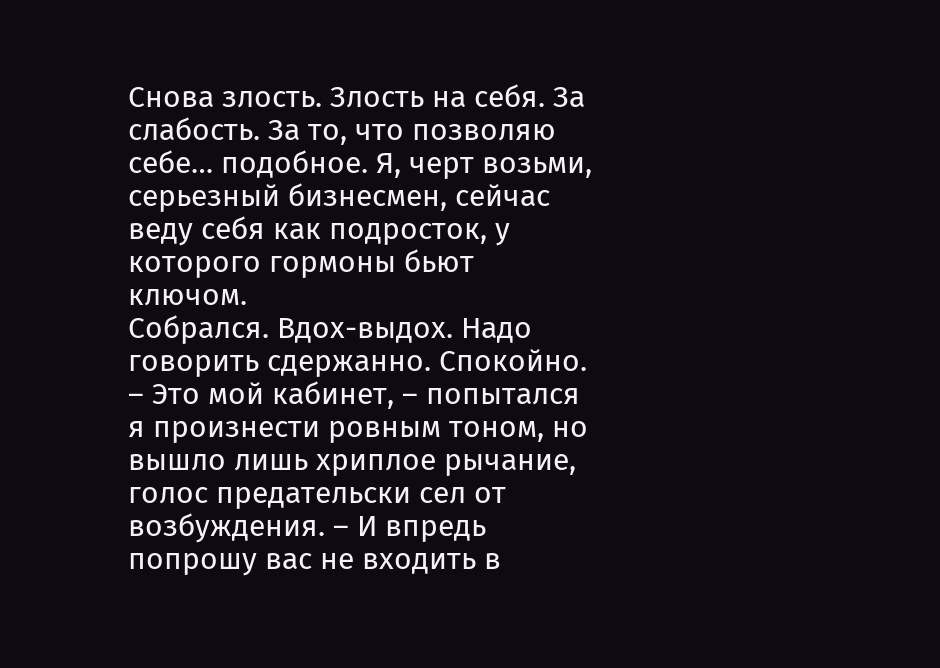Снова злость. Злость на себя. За слабость. За то, что позволяю себе… подобное. Я, черт возьми, серьезный бизнесмен, сейчас веду себя как подросток, у которого гормоны бьют ключом.
Собрался. Вдох-выдох. Надо говорить сдержанно. Спокойно.
– Это мой кабинет, – попытался я произнести ровным тоном, но вышло лишь хриплое рычание, голос предательски сел от возбуждения. – И впредь попрошу вас не входить в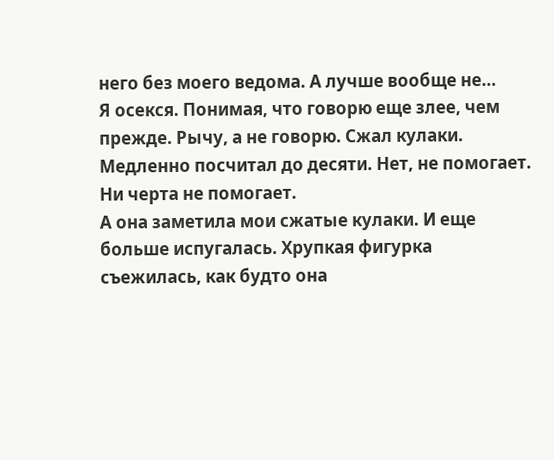него без моего ведома. А лучше вообще не…
Я осекся. Понимая, что говорю еще злее, чем прежде. Рычу, а не говорю. Сжал кулаки. Медленно посчитал до десяти. Нет, не помогает. Ни черта не помогает.
А она заметила мои сжатые кулаки. И еще больше испугалась. Хрупкая фигурка съежилась, как будто она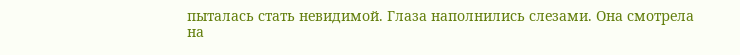пыталась стать невидимой. Глаза наполнились слезами. Она смотрела на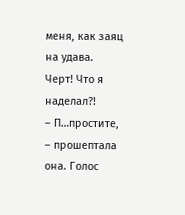меня, как заяц на удава.
Черт! Что я наделал?!
– П…простите, – прошептала она. Голос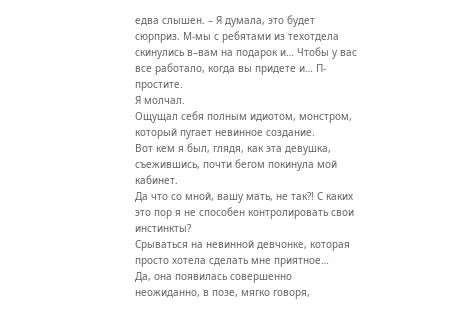едва слышен. – Я думала, это будет сюрприз. М-мы с ребятами из техотдела скинулись в–вам на подарок и… Чтобы у вас все работало, когда вы придете и… П-простите.
Я молчал.
Ощущал себя полным идиотом, монстром, который пугает невинное создание.
Вот кем я был, глядя, как эта девушка, съежившись, почти бегом покинула мой кабинет.
Да что со мной, вашу мать, не так?! С каких это пор я не способен контролировать свои инстинкты?
Срываться на невинной девчонке, которая просто хотела сделать мне приятное…
Да, она появилась совершенно неожиданно, в позе, мягко говоря,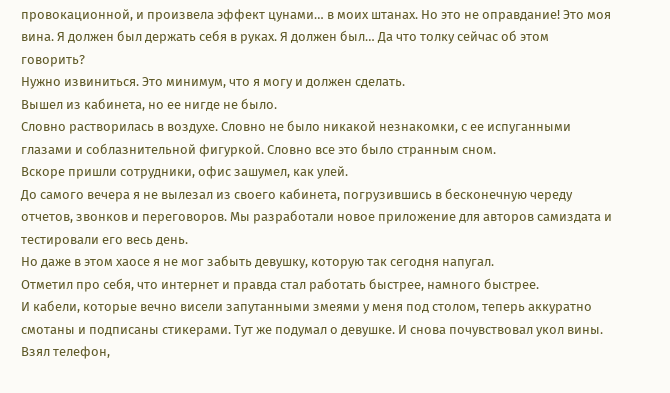провокационной, и произвела эффект цунами… в моих штанах. Но это не оправдание! Это моя вина. Я должен был держать себя в руках. Я должен был… Да что толку сейчас об этом говорить?
Нужно извиниться. Это минимум, что я могу и должен сделать.
Вышел из кабинета, но ее нигде не было.
Словно растворилась в воздухе. Словно не было никакой незнакомки, с ее испуганными глазами и соблазнительной фигуркой. Словно все это было странным сном.
Вскоре пришли сотрудники, офис зашумел, как улей.
До самого вечера я не вылезал из своего кабинета, погрузившись в бесконечную череду отчетов, звонков и переговоров. Мы разработали новое приложение для авторов самиздата и тестировали его весь день.
Но даже в этом хаосе я не мог забыть девушку, которую так сегодня напугал.
Отметил про себя, что интернет и правда стал работать быстрее, намного быстрее.
И кабели, которые вечно висели запутанными змеями у меня под столом, теперь аккуратно смотаны и подписаны стикерами. Тут же подумал о девушке. И снова почувствовал укол вины.
Взял телефон,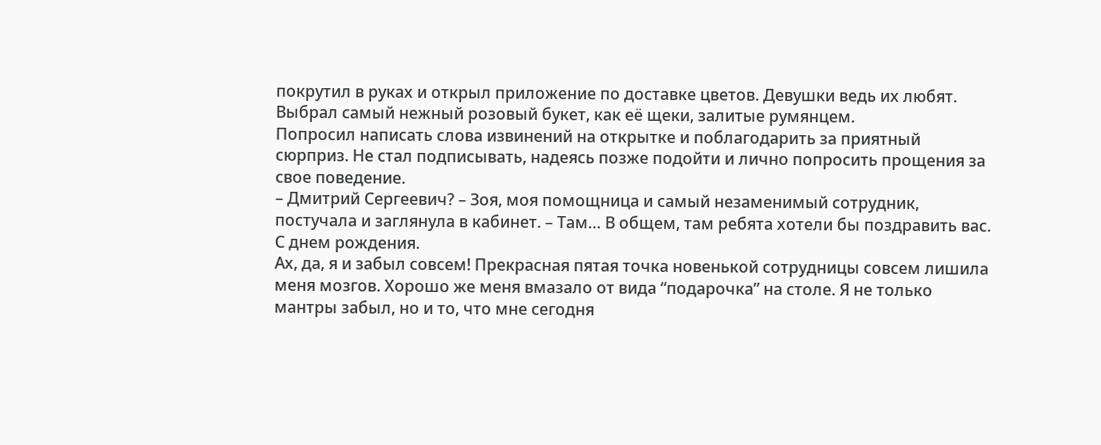покрутил в руках и открыл приложение по доставке цветов. Девушки ведь их любят. Выбрал самый нежный розовый букет, как её щеки, залитые румянцем.
Попросил написать слова извинений на открытке и поблагодарить за приятный сюрприз. Не стал подписывать, надеясь позже подойти и лично попросить прощения за свое поведение.
– Дмитрий Сергеевич? – Зоя, моя помощница и самый незаменимый сотрудник, постучала и заглянула в кабинет. – Там… В общем, там ребята хотели бы поздравить вас. С днем рождения.
Ах, да, я и забыл совсем! Прекрасная пятая точка новенькой сотрудницы совсем лишила меня мозгов. Хорошо же меня вмазало от вида “подарочка” на столе. Я не только мантры забыл, но и то, что мне сегодня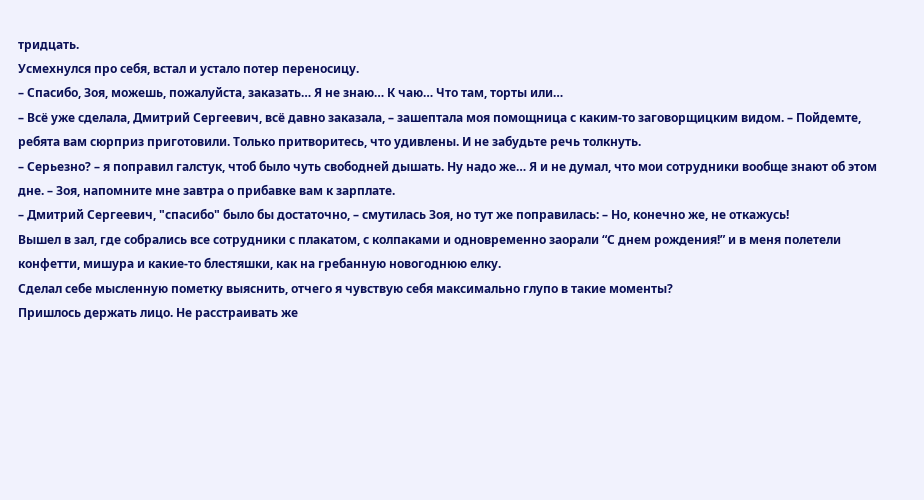тридцать.
Усмехнулся про себя, встал и устало потер переносицу.
– Спасибо, Зоя, можешь, пожалуйста, заказать… Я не знаю… К чаю… Что там, торты или…
– Всё уже сделала, Дмитрий Сергеевич, всё давно заказала, – зашептала моя помощница с каким-то заговорщицким видом. – Пойдемте, ребята вам сюрприз приготовили. Только притворитесь, что удивлены. И не забудьте речь толкнуть.
– Серьезно? – я поправил галстук, чтоб было чуть свободней дышать. Ну надо же… Я и не думал, что мои сотрудники вообще знают об этом дне. – Зоя, напомните мне завтра о прибавке вам к зарплате.
– Дмитрий Сергеевич, "спасибо" было бы достаточно, – смутилась Зоя, но тут же поправилась: – Но, конечно же, не откажусь!
Вышел в зал, где собрались все сотрудники с плакатом, с колпаками и одновременно заорали “С днем рождения!” и в меня полетели конфетти, мишура и какие-то блестяшки, как на гребанную новогоднюю елку.
Сделал себе мысленную пометку выяснить, отчего я чувствую себя максимально глупо в такие моменты?
Пришлось держать лицо. Не расстраивать же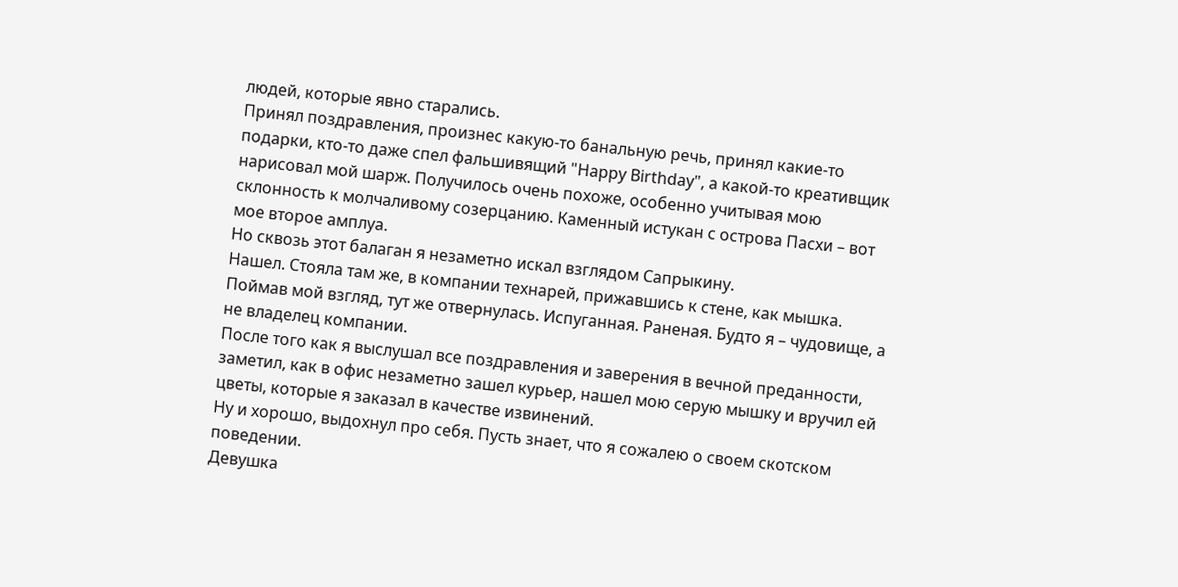людей, которые явно старались.
Принял поздравления, произнес какую-то банальную речь, принял какие-то подарки, кто-то даже спел фальшивящий "Happy Birthday", а какой-то креативщик нарисовал мой шарж. Получилось очень похоже, особенно учитывая мою склонность к молчаливому созерцанию. Каменный истукан с острова Пасхи – вот мое второе амплуа.
Но сквозь этот балаган я незаметно искал взглядом Сапрыкину.
Нашел. Стояла там же, в компании технарей, прижавшись к стене, как мышка. Поймав мой взгляд, тут же отвернулась. Испуганная. Раненая. Будто я – чудовище, а не владелец компании.
После того как я выслушал все поздравления и заверения в вечной преданности, заметил, как в офис незаметно зашел курьер, нашел мою серую мышку и вручил ей цветы, которые я заказал в качестве извинений.
Ну и хорошо, выдохнул про себя. Пусть знает, что я сожалею о своем скотском поведении.
Девушка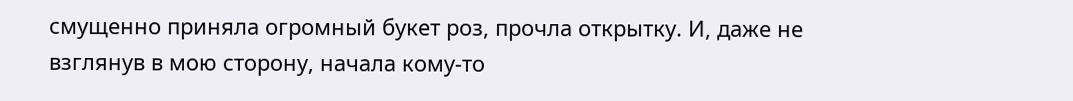смущенно приняла огромный букет роз, прочла открытку. И, даже не взглянув в мою сторону, начала кому-то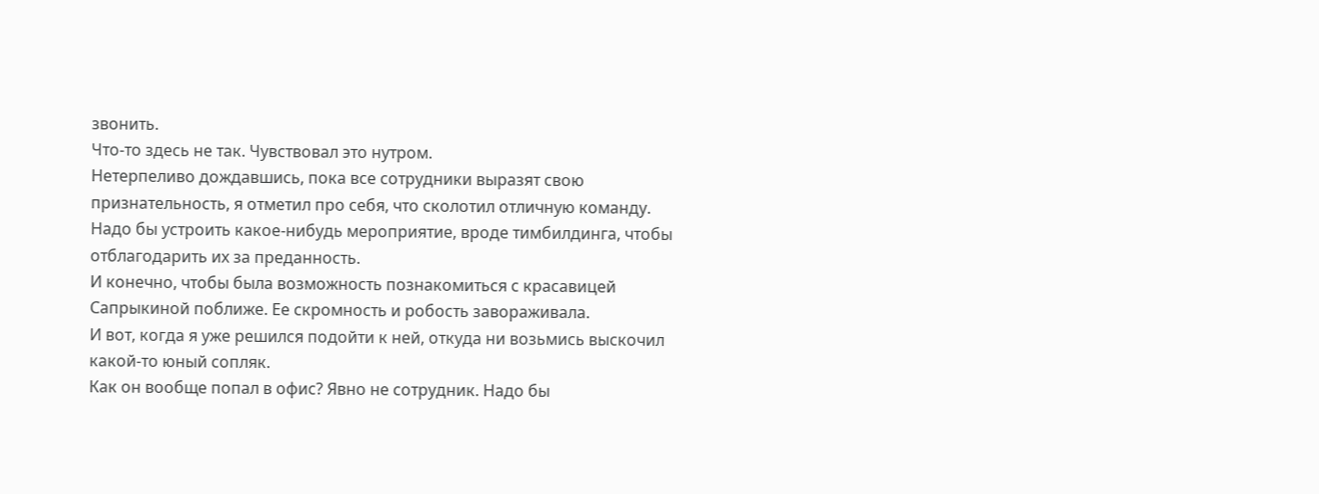звонить.
Что-то здесь не так. Чувствовал это нутром.
Нетерпеливо дождавшись, пока все сотрудники выразят свою признательность, я отметил про себя, что сколотил отличную команду. Надо бы устроить какое-нибудь мероприятие, вроде тимбилдинга, чтобы отблагодарить их за преданность.
И конечно, чтобы была возможность познакомиться с красавицей Сапрыкиной поближе. Ее скромность и робость завораживала.
И вот, когда я уже решился подойти к ней, откуда ни возьмись выскочил какой-то юный сопляк.
Как он вообще попал в офис? Явно не сотрудник. Надо бы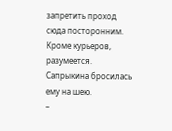запретить проход сюда посторонним. Кроме курьеров, разумеется.
Сапрыкина бросилась ему на шею.
–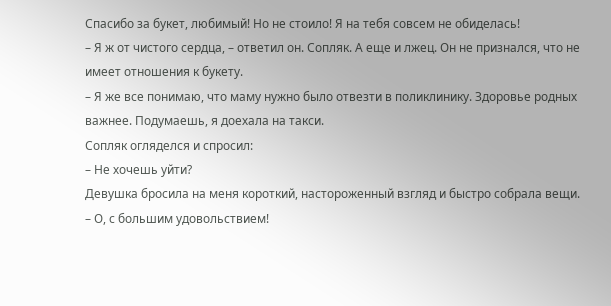Спасибо за букет, любимый! Но не стоило! Я на тебя совсем не обиделась!
– Я ж от чистого сердца, – ответил он. Сопляк. А еще и лжец. Он не признался, что не имеет отношения к букету.
– Я же все понимаю, что маму нужно было отвезти в поликлинику. Здоровье родных важнее. Подумаешь, я доехала на такси.
Сопляк огляделся и спросил:
– Не хочешь уйти?
Девушка бросила на меня короткий, настороженный взгляд и быстро собрала вещи.
– О, с большим удовольствием!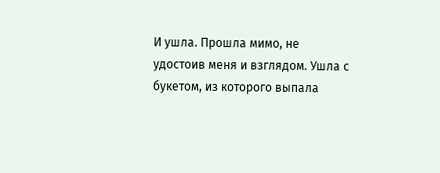И ушла. Прошла мимо, не удостоив меня и взглядом. Ушла с букетом, из которого выпала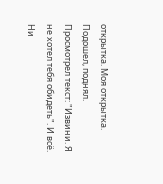открытка. Моя открытка.
Подошел, поднял.
Просмотрел текст: "Извини. Я не хотел тебя обидеть". И всё. Ни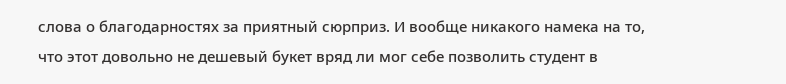слова о благодарностях за приятный сюрприз. И вообще никакого намека на то, что этот довольно не дешевый букет вряд ли мог себе позволить студент в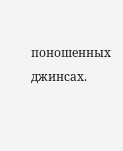поношенных джинсах.